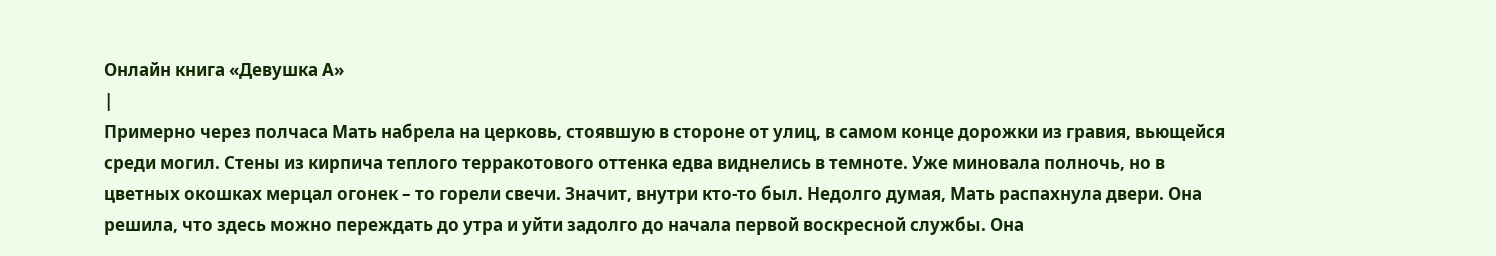Онлайн книга «Девушка А»
|
Примерно через полчаса Мать набрела на церковь, стоявшую в стороне от улиц, в самом конце дорожки из гравия, вьющейся среди могил. Стены из кирпича теплого терракотового оттенка едва виднелись в темноте. Уже миновала полночь, но в цветных окошках мерцал огонек – то горели свечи. Значит, внутри кто-то был. Недолго думая, Мать распахнула двери. Она решила, что здесь можно переждать до утра и уйти задолго до начала первой воскресной службы. Она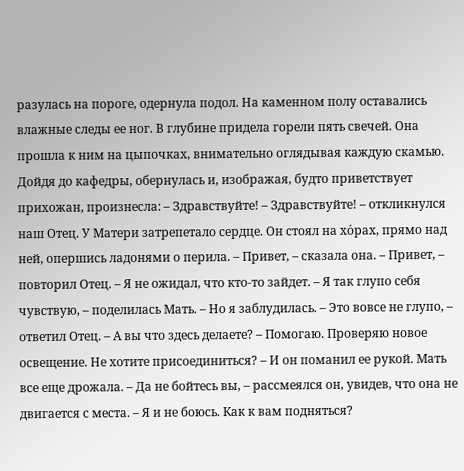разулась на пороге, одернула подол. На каменном полу оставались влажные следы ее ног. В глубине придела горели пять свечей. Она прошла к ним на цыпочках, внимательно оглядывая каждую скамью. Дойдя до кафедры, обернулась и, изображая, будто приветствует прихожан, произнесла: – Здравствуйте! – Здравствуйте! – откликнулся наш Отец. У Матери затрепетало сердце. Он стоял на хо́рах, прямо над ней, опершись ладонями о перила. – Привет, – сказала она. – Привет, – повторил Отец. – Я не ожидал, что кто-то зайдет. – Я так глупо себя чувствую, – поделилась Мать. – Но я заблудилась. – Это вовсе не глупо, – ответил Отец. – А вы что здесь делаете? – Помогаю. Проверяю новое освещение. Не хотите присоединиться? – И он поманил ее рукой. Мать все еще дрожала. – Да не бойтесь вы, – рассмеялся он, увидев, что она не двигается с места. – Я и не боюсь. Как к вам подняться?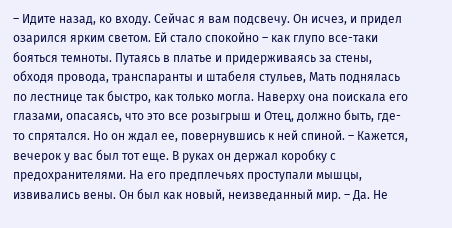– Идите назад, ко входу. Сейчас я вам подсвечу. Он исчез, и придел озарился ярким светом. Ей стало спокойно – как глупо все-таки бояться темноты. Путаясь в платье и придерживаясь за стены, обходя провода, транспаранты и штабеля стульев, Мать поднялась по лестнице так быстро, как только могла. Наверху она поискала его глазами, опасаясь, что это все розыгрыш и Отец, должно быть, где-то спрятался. Но он ждал ее, повернувшись к ней спиной. – Кажется, вечерок у вас был тот еще. В руках он держал коробку с предохранителями. На его предплечьях проступали мышцы, извивались вены. Он был как новый, неизведанный мир. – Да. Не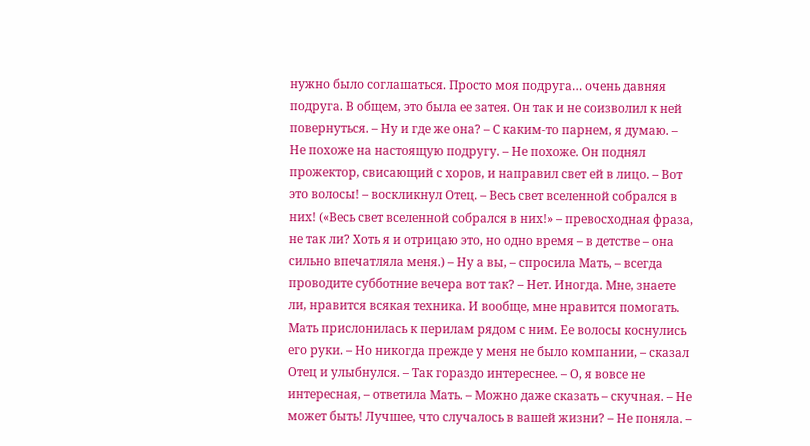нужно было соглашаться. Просто моя подруга… очень давняя подруга. В общем, это была ее затея. Он так и не соизволил к ней повернуться. – Ну и где же она? – С каким-то парнем, я думаю. – Не похоже на настоящую подругу. – Не похоже. Он поднял прожектор, свисающий с хоров, и направил свет ей в лицо. – Вот это волосы! – воскликнул Отец. – Весь свет вселенной собрался в них! («Весь свет вселенной собрался в них!» – превосходная фраза, не так ли? Хоть я и отрицаю это, но одно время – в детстве – она сильно впечатляла меня.) – Ну а вы, – спросила Мать, – всегда проводите субботние вечера вот так? – Нет. Иногда. Мне, знаете ли, нравится всякая техника. И вообще, мне нравится помогать. Мать прислонилась к перилам рядом с ним. Ее волосы коснулись его руки. – Но никогда прежде у меня не было компании, – сказал Отец и улыбнулся. – Так гораздо интереснее. – О, я вовсе не интересная, – ответила Мать. – Можно даже сказать – скучная. – Не может быть! Лучшее, что случалось в вашей жизни? – Не поняла. –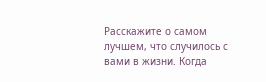Расскажите о самом лучшем, что случилось с вами в жизни. Когда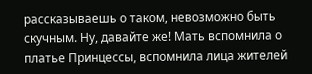рассказываешь о таком, невозможно быть скучным. Ну, давайте же! Мать вспомнила о платье Принцессы, вспомнила лица жителей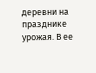деревни на празднике урожая. В ее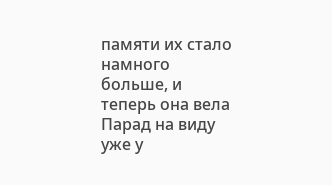памяти их стало намного больше, и теперь она вела Парад на виду уже у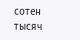сотен тысяч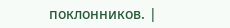поклонников. |